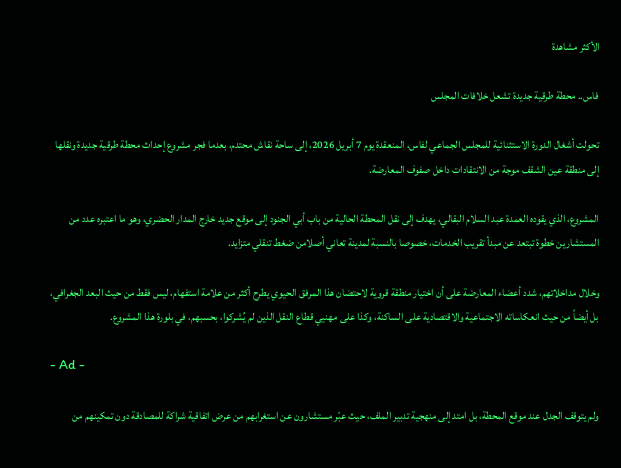الأكثر مشاهدة

فاس.. محطة طرقية جديدة تشعل خلافات المجلس

تحولت أشغال الدورة الاستثنائية للمجلس الجماعي لفاس، المنعقدة يوم 7 أبريل 2026، إلى ساحة نقاش محتدم، بعدما فجر مشروع إحداث محطة طرقية جديدة ونقلها إلى منطقة عين الشقف موجة من الانتقادات داخل صفوف المعارضة.

المشروع، الذي يقوده العمدة عبد السلام البقالي، يهدف إلى نقل المحطة الحالية من باب أبي الجنود إلى موقع جديد خارج المدار الحضري، وهو ما اعتبره عدد من المستشارين خطوة تبتعد عن مبدأ تقريب الخدمات، خصوصا بالنسبة لمدينة تعاني أصلامن ضغط تنقلي متزايد.

وخلال مداخلاتهم، شدد أعضاء المعارضة على أن اختيار منطقة قروية لاحتضان هذا المرفق الحيوي يطرح أكثر من علامة استفهام، ليس فقط من حيث البعد الجغرافي، بل أيضاً من حيث انعكاساته الاجتماعية والاقتصادية على الساكنة، وكذا على مهنيي قطاع النقل الذين لم يُشركوا، بحسبهم، في بلورة هذا المشروع.

- Ad -

ولم يتوقف الجدل عند موقع المحطة، بل امتد إلى منهجية تدبير الملف، حيث عبّر مستشارون عن استغرابهم من عرض اتفاقية شراكة للمصادقة دون تمكينهم من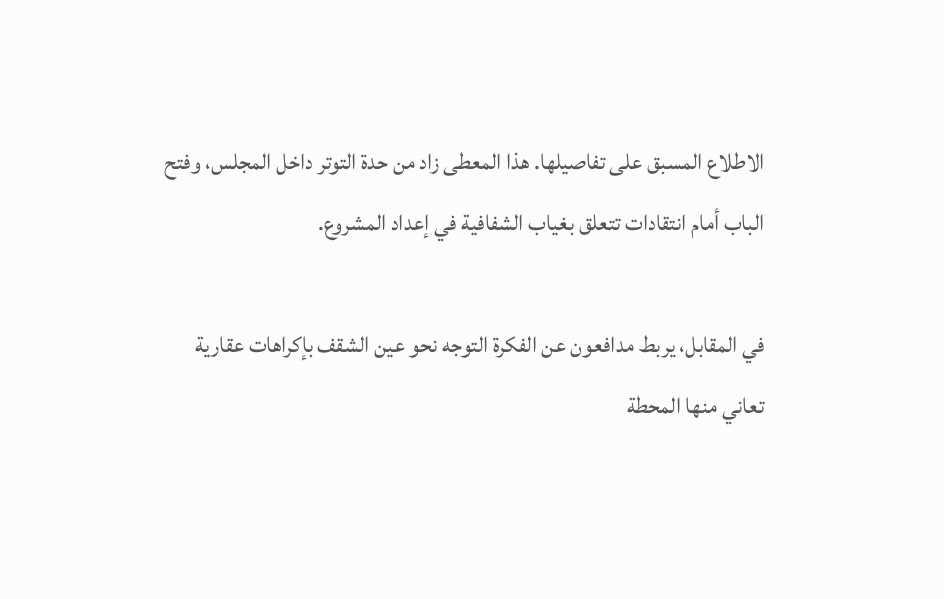الاطلاع المسبق على تفاصيلها. هذا المعطى زاد من حدة التوتر داخل المجلس، وفتح الباب أمام انتقادات تتعلق بغياب الشفافية في إعداد المشروع.

في المقابل، يربط مدافعون عن الفكرة التوجه نحو عين الشقف بإكراهات عقارية تعاني منها المحطة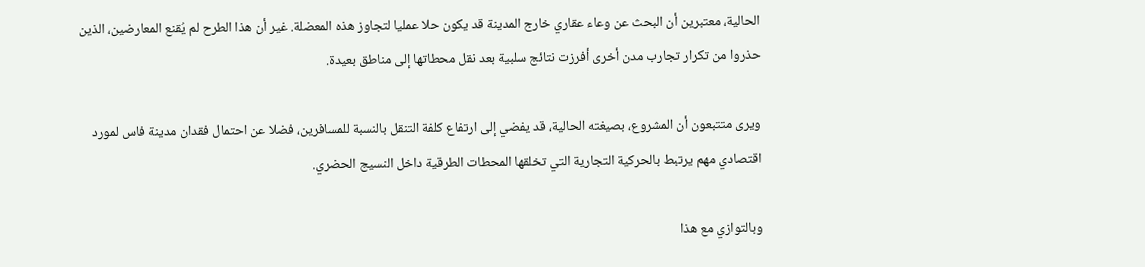الحالية، معتبرين أن البحث عن وعاء عقاري خارج المدينة قد يكون حلا عمليا لتجاوز هذه المعضلة. غير أن هذا الطرح لم يُقنع المعارضين، الذين حذروا من تكرار تجارب مدن أخرى أفرزت نتائج سلبية بعد نقل محطاتها إلى مناطق بعيدة.

ويرى متتبعون أن المشروع، بصيغته الحالية، قد يفضي إلى ارتفاع كلفة التنقل بالنسبة للمسافرين، فضلا عن احتمال فقدان مدينة فاس لمورد اقتصادي مهم يرتبط بالحركية التجارية التي تخلقها المحطات الطرقية داخل النسيج الحضري.

وبالتوازي مع هذا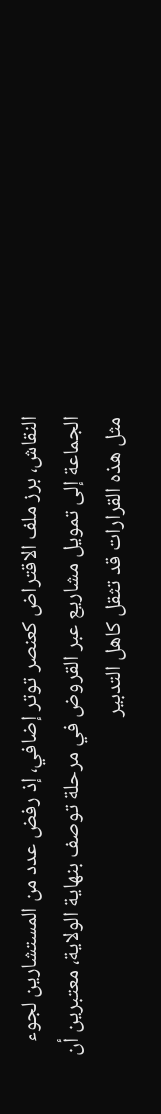النقاش، برز ملف الاقتراض كعنصر توتر إضافي، إذ رفض عدد من المستشارين لجوء الجماعة إلى تمويل مشاريع عبر القروض في مرحلة توصف بنهاية الولاية، معتبرين أن مثل هذه القرارات قد تثقل كاهل التدبير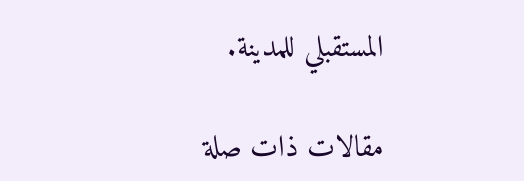المستقبلي للمدينة.

مقالات ذات صلة